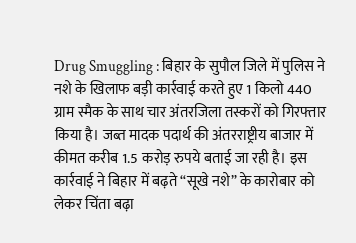Drug Smuggling : बिहार के सुपौल जिले में पुलिस ने नशे के खिलाफ बड़ी कार्रवाई करते हुए 1 किलो 440 ग्राम स्मैक के साथ चार अंतरजिला तस्करों को गिरफ्तार किया है। जब्त मादक पदार्थ की अंतरराष्ट्रीय बाजार में कीमत करीब 1.5 करोड़ रुपये बताई जा रही है। इस कार्रवाई ने बिहार में बढ़ते “सूखे नशे” के कारोबार को लेकर चिंता बढ़ा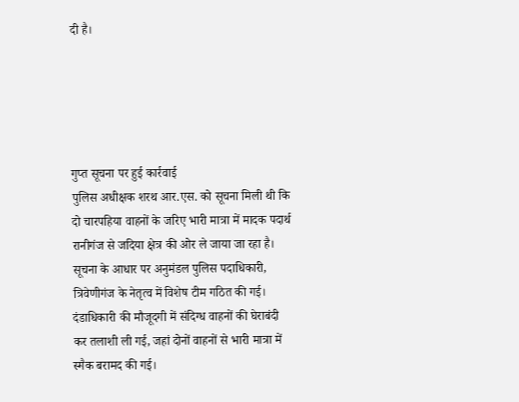दी है।





गुप्त सूचना पर हुई कार्रवाई
पुलिस अधीक्षक शरथ आर.एस. को सूचना मिली थी कि दो चारपहिया वाहनों के जरिए भारी मात्रा में मादक पदार्थ रानीगंज से जदिया क्षेत्र की ओर ले जाया जा रहा है। सूचना के आधार पर अनुमंडल पुलिस पदाधिकारी, त्रिवेणीगंज के नेतृत्व में विशेष टीम गठित की गई।
दंडाधिकारी की मौजूदगी में संदिग्ध वाहनों की घेराबंदी कर तलाशी ली गई, जहां दोनों वाहनों से भारी मात्रा में स्मैक बरामद की गई।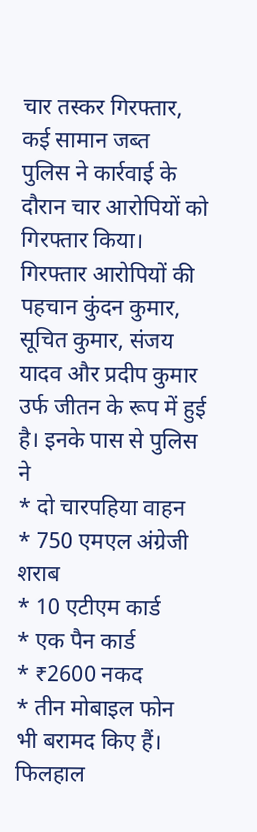चार तस्कर गिरफ्तार, कई सामान जब्त
पुलिस ने कार्रवाई के दौरान चार आरोपियों को गिरफ्तार किया। गिरफ्तार आरोपियों की पहचान कुंदन कुमार, सूचित कुमार, संजय यादव और प्रदीप कुमार उर्फ जीतन के रूप में हुई है। इनके पास से पुलिस ने
* दो चारपहिया वाहन
* 750 एमएल अंग्रेजी शराब
* 10 एटीएम कार्ड
* एक पैन कार्ड
* ₹2600 नकद
* तीन मोबाइल फोन
भी बरामद किए हैं। फिलहाल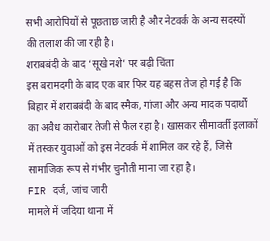सभी आरोपियों से पूछताछ जारी है और नेटवर्क के अन्य सदस्यों की तलाश की जा रही है।
शराबबंदी के बाद ‘सूखे नशे’ पर बढ़ी चिंता
इस बरामदगी के बाद एक बार फिर यह बहस तेज हो गई है कि बिहार में शराबबंदी के बाद स्मैक, गांजा और अन्य मादक पदार्थों का अवैध कारोबार तेजी से फैल रहा है। खासकर सीमावर्ती इलाकों में तस्कर युवाओं को इस नेटवर्क में शामिल कर रहे हैं, जिसे सामाजिक रूप से गंभीर चुनौती माना जा रहा है।
FIR दर्ज, जांच जारी
मामले में जदिया थाना में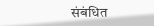संबंधित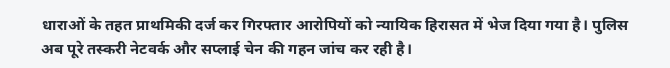धाराओं के तहत प्राथमिकी दर्ज कर गिरफ्तार आरोपियों को न्यायिक हिरासत में भेज दिया गया है। पुलिस अब पूरे तस्करी नेटवर्क और सप्लाई चेन की गहन जांच कर रही है।